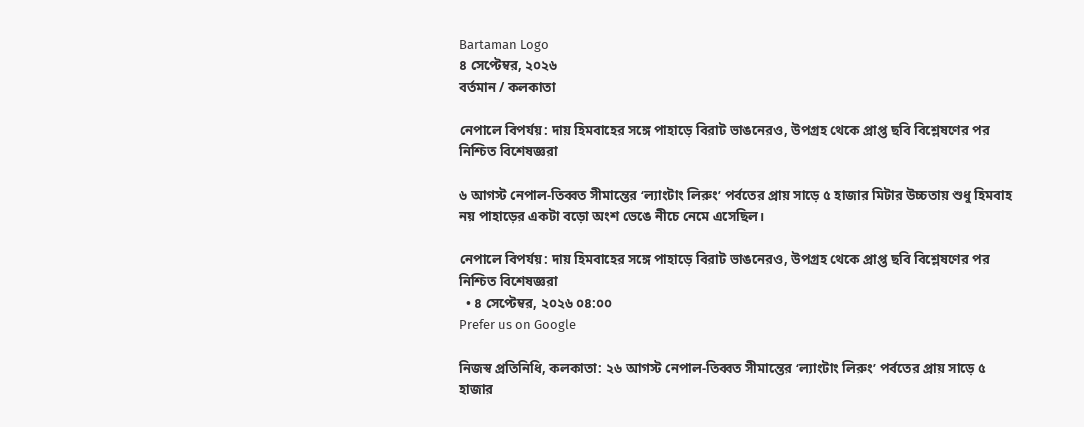Bartaman Logo
৪ সেপ্টেম্বর, ২০২৬
বর্তমান / কলকাতা

নেপালে বিপর্যয়: দায় হিমবাহের সঙ্গে পাহাড়ে বিরাট ভাঙনেরও, উপগ্রহ থেকে প্রাপ্ত ছবি বিশ্লেষণের পর নিশ্চিত বিশেষজ্ঞরা

৬ আগস্ট নেপাল-তিব্বত সীমান্তের ‘ল্যাংটাং লিরুং’ পর্বতের প্রায় সাড়ে ৫ হাজার মিটার উচ্চতায় শুধু হিমবাহ নয় পাহাড়ের একটা বড়ো অংশ ভেঙে নীচে নেমে এসেছিল।

নেপালে বিপর্যয়: দায় হিমবাহের সঙ্গে পাহাড়ে বিরাট ভাঙনেরও, উপগ্রহ থেকে প্রাপ্ত ছবি বিশ্লেষণের পর নিশ্চিত বিশেষজ্ঞরা
  • ৪ সেপ্টেম্বর, ২০২৬ ০৪:০০
Prefer us on Google

নিজস্ব প্রতিনিধি, কলকাতা: ২৬ আগস্ট নেপাল-তিব্বত সীমান্তের ‘ল্যাংটাং লিরুং’ পর্বতের প্রায় সাড়ে ৫ হাজার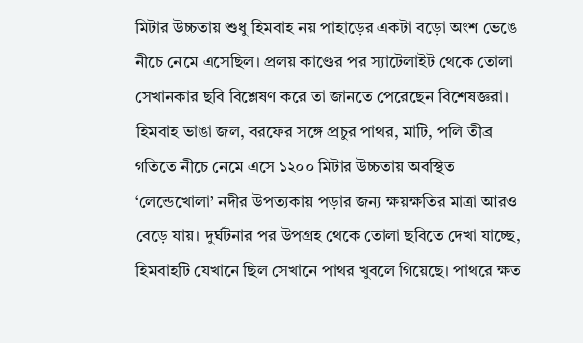মিটার উচ্চতায় শুধু হিমবাহ নয় পাহাড়ের একটা বড়ো অংশ ভেঙে নীচে নেমে এসেছিল। প্রলয় কাণ্ডের পর স্যাটেলাইট থেকে তোলা সেখানকার ছবি বিশ্লেষণ করে তা জানতে পেরেছেন বিশেষজ্ঞরা। হিমবাহ ভাঙা জল, বরফের সঙ্গে প্রচুর পাথর, মাটি, পলি তীব্র গতিতে নীচে নেমে এসে ১২০০ মিটার উচ্চতায় অবস্থিত ‘লেন্ডেখোলা’ নদীর উপত্যকায় পড়ার জন্য ক্ষয়ক্ষতির মাত্রা আরও বেড়ে যায়। দুর্ঘটনার পর উপগ্রহ থেকে তোলা ছবিতে দেখা যাচ্ছে, হিমবাহটি যেখানে ছিল সেখানে পাথর খুবলে গিয়েছে। পাথরে ক্ষত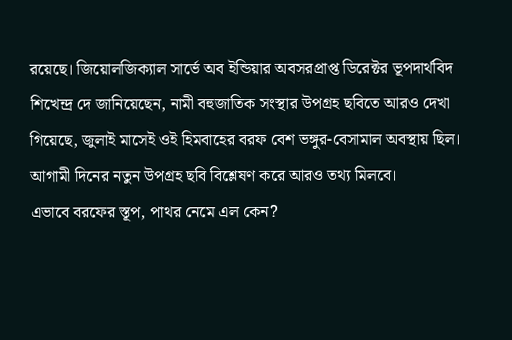রয়েছে। জিয়োলজিক্যাল সার্ভে অব ইন্ডিয়ার অবসরপ্রাপ্ত ডিরেক্টর ভূপদার্থবিদ শিখেন্দ্র দে জানিয়েছেন, নামী বহুজাতিক সংস্থার উপগ্রহ ছবিতে আরও দেখা গিয়েছে, জুলাই মাসেই ওই হিমবাহের বরফ বেশ ভঙ্গুর-বেসামাল অবস্থায় ছিল। আগামী দিনের নতুন উপগ্রহ ছবি বিশ্লেষণ করে আরও তথ্য মিলবে।
এভাবে বরফের স্তূপ, পাথর নেমে এল কেন?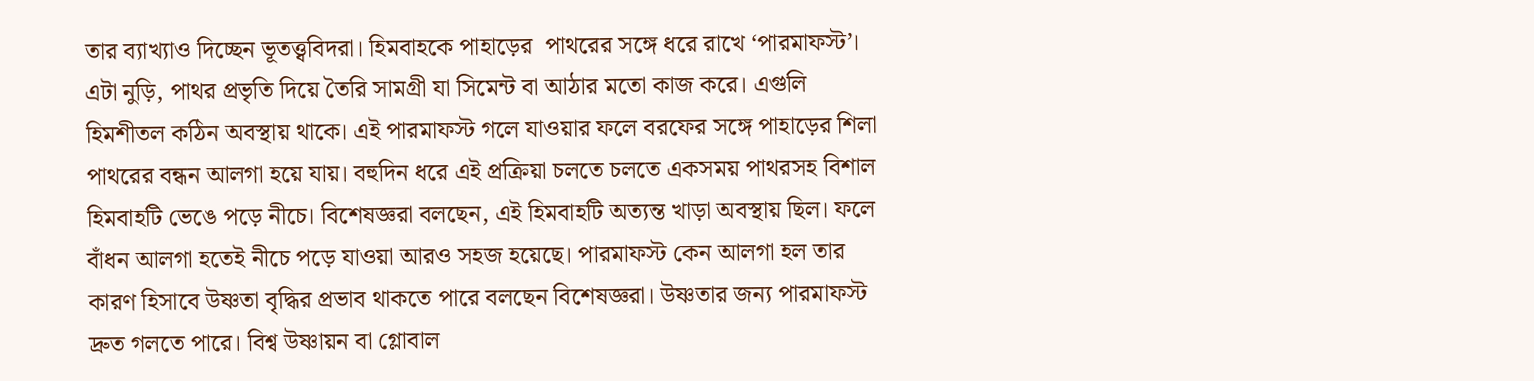তার ব্যাখ্যাও দিচ্ছেন ভূতত্ত্ববিদরা। হিমবাহকে পাহাড়ের  পাথরের সঙ্গে ধরে রাখে ‘পারমাফস্ট’। এটা নুড়ি, পাথর প্রভৃতি দিয়ে তৈরি সামগ্রী যা সিমেন্ট বা আঠার মতো কাজ করে। এগুলি হিমশীতল কঠিন অবস্থায় থাকে। এই পারমাফস্ট গলে যাওয়ার ফলে বরফের সঙ্গে পাহাড়ের শিলা পাথরের বন্ধন আলগা হয়ে যায়। বহুদিন ধরে এই প্রক্রিয়া চলতে চলতে একসময় পাথরসহ বিশাল হিমবাহটি ভেঙে পড়ে নীচে। বিশেষজ্ঞরা বলছেন, এই হিমবাহটি অত্যন্ত খাড়া অবস্থায় ছিল। ফলে বাঁধন আলগা হতেই নীচে পড়ে যাওয়া আরও সহজ হয়েছে। পারমাফস্ট কেন আলগা হল তার কারণ হিসাবে উষ্ণতা বৃদ্ধির প্রভাব থাকতে পারে বলছেন বিশেষজ্ঞরা। উষ্ণতার জন্য পারমাফস্ট দ্রুত গলতে পারে। বিশ্ব উষ্ণায়ন বা গ্লোবাল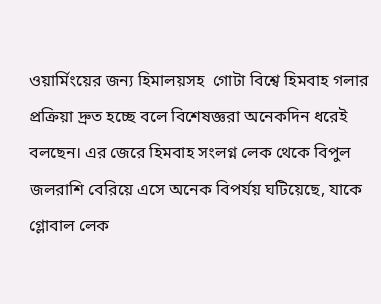ওয়ার্মিংয়ের জন্য হিমালয়সহ  গোটা বিশ্বে হিমবাহ গলার প্রক্রিয়া দ্রুত হচ্ছে বলে বিশেষজ্ঞরা অনেকদিন ধরেই বলছেন। এর জেরে হিমবাহ সংলগ্ন লেক থেকে বিপুল জলরাশি বেরিয়ে এসে অনেক বিপর্যয় ঘটিয়েছে, যাকে গ্লোবাল লেক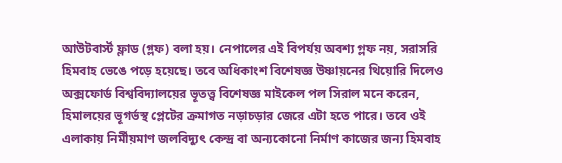আউটবার্স্ট ফ্লাড (গ্লফ) বলা হয়। নেপালের এই বিপর্যয় অবশ্য গ্লফ নয়, সরাসরি হিমবাহ ভেঙে পড়ে হয়েছে। তবে অধিকাংশ বিশেষজ্ঞ উষ্ণায়নের থিয়োরি দিলেও অক্সফোর্ড বিশ্ববিদ্যালয়ের ভূতত্ত্ব বিশেষজ্ঞ মাইকেল পল সিরাল মনে করেন, হিমালয়ের ভূগর্ভস্থ প্লেটের ক্রমাগত নড়াচড়ার জেরে এটা হতে পারে। তবে ওই এলাকায় নির্মীয়মাণ জলবিদ্যুৎ কেন্দ্র বা অন্যকোনো নির্মাণ কাজের জন্য হিমবাহ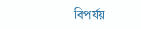বিপর্যয়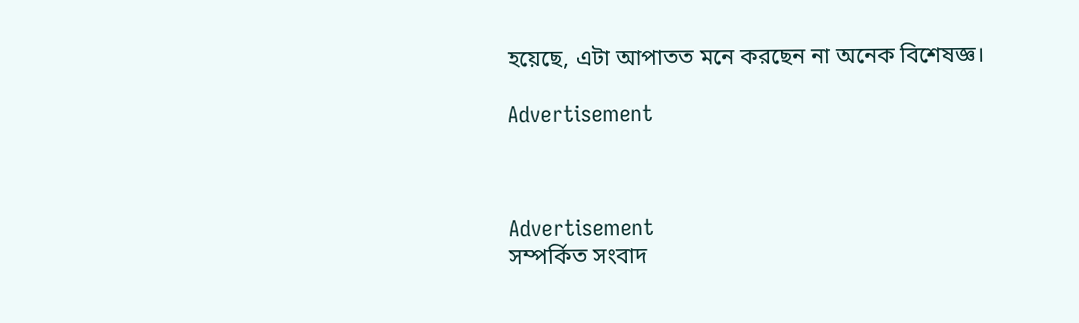হয়েছে, এটা আপাতত মনে করছেন না অনেক বিশেষজ্ঞ।

Advertisement



Advertisement
সম্পর্কিত সংবাদ